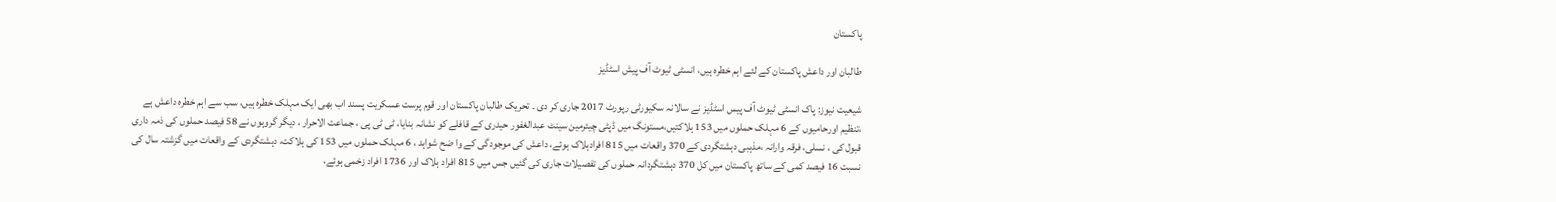پاکستان

طالبان اور داعش پاکستان کے لئے اہم خطرہ ہیں، انسٹی ٹیوٹ آف پیش اسٹڈیز

شیعیت نیوز: پاک انسٹی ٹیوٹ آف پیس اسٹڈیز نے سالانہ سکیورٹی رپورٹ 2017 جاری کر دی ۔ تحریک طالبان پاکستان اور قوم پرست عسکریت پسند اب بھی ایک مہلک خطرہ ہیں، سب سے اہم خطرہ داعش ہے ،تنظیم اورحامیوں کے 6 مہلک حملوں میں 153 ہلاکتیں،مستونگ میں ڈپٹی چیئرمین سینٹ عبدالغفور حیدری کے قافلے کو نشانہ بنایا، ٹی ٹی پی ، جماعت الاحرار ، دیگر گروہوں نے 58 فیصد حملوں کی ذمہ داری قبول کی ، نسلی، فرقہ وارانہ ،مذہبی دہشتگردی کے 370 واقعات میں 815 افرادہلاک ہوئے، داعش کی موجودگی کے وا ضح شواہد ، 6 مہلک حملوں میں 153 کی ہلاکت، دہشتگردی کے واقعات میں گزشتہ سال کی نسبت 16 فیصد کمی کے ساتھ پاکستان میں کل 370 دہشتگردانہ حملوں کی تفصیلات جاری کی گئیں جس میں 815 افراد ہلاک اور 1736 افراد زخمی ہوئے،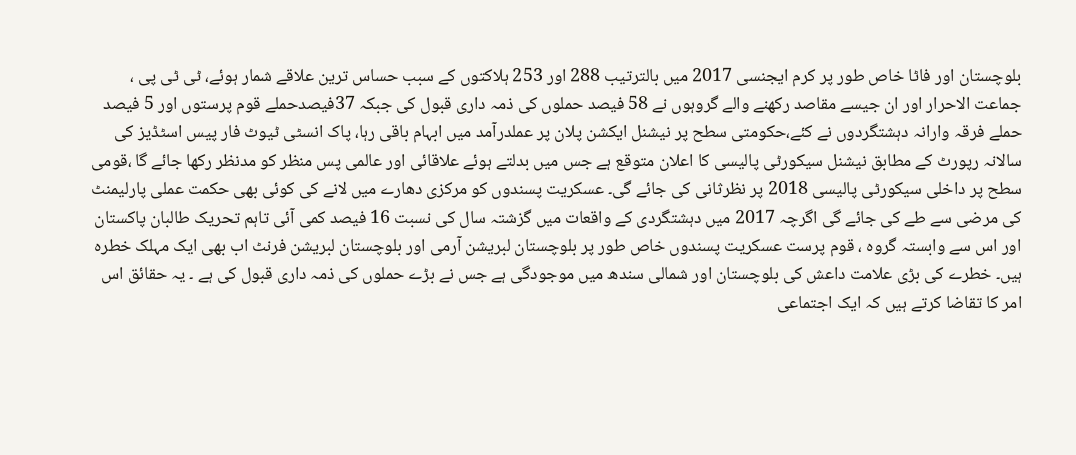بلوچستان اور فاٹا خاص طور پر کرم ایجنسی 2017 میں بالترتیب 288 اور 253 ہلاکتوں کے سبب حساس ترین علاقے شمار ہوئے، ٹی ٹی پی ، جماعت الاحرار اور ان جیسے مقاصد رکھنے والے گروہوں نے 58 فیصد حملوں کی ذمہ داری قبول کی جبکہ 37فیصدحملے قوم پرستوں اور 5 فیصد حملے فرقہ وارانہ دہشتگردوں نے کئے،حکومتی سطح پر نیشنل ایکشن پلان پر عملدرآمد میں ابہام باقی رہا، پاک انسٹی ٹیوٹ فار پیس اسٹڈیز کی سالانہ رپورٹ کے مطابق نیشنل سیکورٹی پالیسی کا اعلان متوقع ہے جس میں بدلتے ہوئے علاقائی اور عالمی پس منظر کو مدنظر رکھا جائے گا ،قومی سطح پر داخلی سیکورٹی پالیسی 2018 پر نظرثانی کی جائے گی۔ عسکریت پسندوں کو مرکزی دھارے میں لانے کی کوئی بھی حکمت عملی پارلیمنٹ کی مرضی سے طے کی جائے گی اگرچہ 2017 میں دہشتگردی کے واقعات میں گزشتہ سال کی نسبت 16 فیصد کمی آئی تاہم تحریک طالبان پاکستان اور اس سے وابستہ گروہ ، قوم پرست عسکریت پسندوں خاص طور پر بلوچستان لبریشن آرمی اور بلوچستان لبریشن فرنٹ اب بھی ایک مہلک خطرہ ہیں۔ خطرے کی بڑی علامت داعش کی بلوچستان اور شمالی سندھ میں موجودگی ہے جس نے بڑے حملوں کی ذمہ داری قبول کی ہے ۔ یہ حقائق اس امر کا تقاضا کرتے ہیں کہ ایک اجتماعی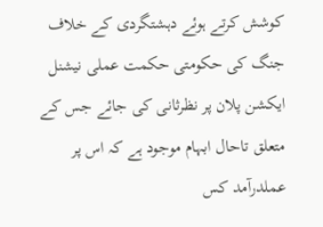کوشش کرتے ہوئے دہشتگردی کے خلاف جنگ کی حکومتی حکمت عملی نیشنل ایکشن پلان پر نظرثانی کی جائے جس کے متعلق تاحال ابہام موجود ہے کہ اس پر عملدرآمد کس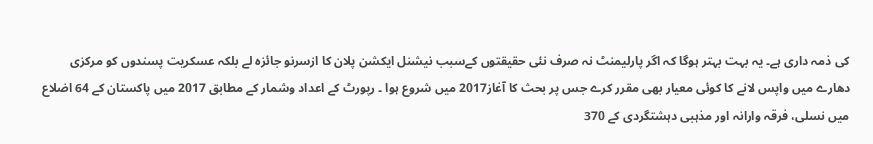کی ذمہ داری ہے۔ یہ بہت بہتر ہوگا کہ اگر پارلیمنٹ نہ صرف نئی حقیقتوں کےسبب نیشنل ایکشن پلان کا ازسرنو جائزہ لے بلکہ عسکریت پسندوں کو مرکزی دھارے میں واپس لانے کا کوئی معیار بھی مقرر کرے جس پر بحث کا آغاز2017 میں شروع ہوا ۔ رپورٹ کے اعداد وشمار کے مطابق 2017 میں پاکستان کے 64 اضلاع میں نسلی، فرقہ وارانہ اور مذہبی دہشتگردی کے 370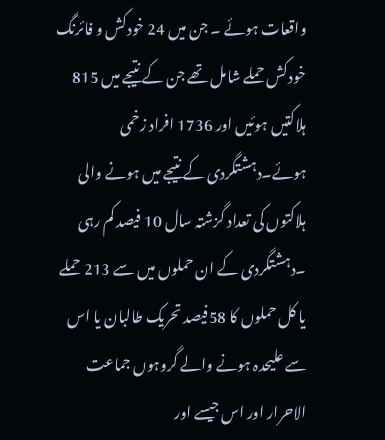واقعات ہوئے ۔ جن میں 24 خودکش و فائرنگ خودکش حملے شامل تھے جن کے نتیجے میں 815 ہلاکتیں ہوئیں اور 1736 افراد زخمی ہوئے۔دہشتگردی کے نتیجے میں ہونے والی ہلاکتوں کی تعداد گزشتہ سال 10 فیصد کم رہی ۔دہشتگردی کے ان حملوں میں سے 213 حملے یا کل حملوں کا 58فیصد تحریک طالبان یا اس سے علیحدہ ہونے والے گروہوں جماعت الاحرار اور اس جیسے اور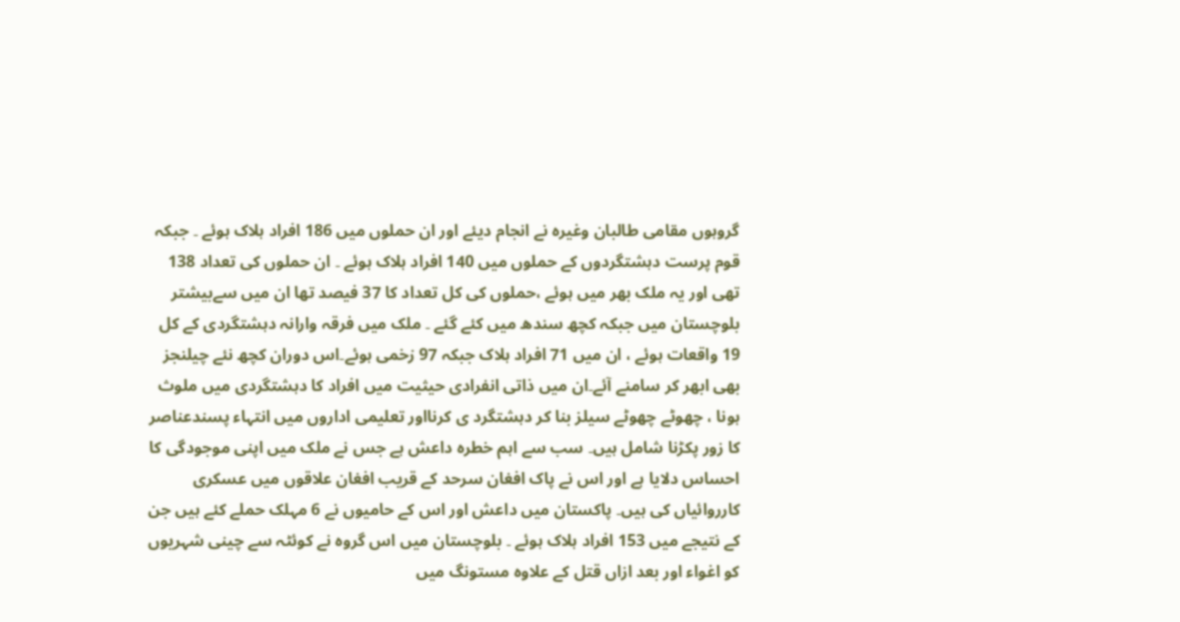گروہوں مقامی طالبان وغیرہ نے انجام دیئے اور ان حملوں میں 186 افراد ہلاک ہوئے ۔ جبکہ قوم پرست دہشتگردوں کے حملوں میں 140 افراد ہلاک ہوئے ۔ ان حملوں کی تعداد 138 تھی اور یہ ملک بھر میں ہوئے ،حملوں کی کل تعداد کا 37 فیصد تھا ان میں سےبیشتر بلوچستان میں جبکہ کچھ سندھ میں کئے گئے ۔ ملک میں فرقہ وارانہ دہشتگردی کے کل 19 واقعات ہوئے ، ان میں 71 افراد ہلاک جبکہ 97 زخمی ہوئے۔اس دوران کچھ نئے چیلنجز بھی ابھر کر سامنے آئے۔ان میں ذاتی انفرادی حیثیت میں افراد کا دہشتگردی میں ملوث ہونا ، چھوٹے چھوٹے سیلز بنا کر دہشتگرد ی کرنااور تعلیمی اداروں میں انتہاء پسندعناصر کا زور پکڑنا شامل ہیں۔ سب سے اہم خطرہ داعش ہے جس نے ملک میں اپنی موجودگی کا احساس دلایا ہے اور اس نے پاک افغان سرحد کے قریب افغان علاقوں میں عسکری کارروائیاں کی ہیں۔ پاکستان میں داعش اور اس کے حامیوں نے 6 مہلک حملے کئے ہیں جن کے نتیجے میں 153 افراد ہلاک ہوئے ۔ بلوچستان میں اس گروہ نے کوئٹہ سے چینی شہریوں کو اغواء اور بعد ازاں قتل کے علاوہ مستونگ میں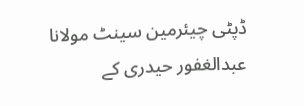ڈپٹی چیئرمین سینٹ مولانا عبدالغفور حیدری کے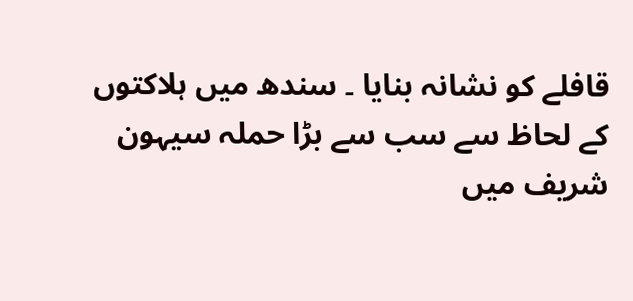قافلے کو نشانہ بنایا ۔ سندھ میں ہلاکتوں کے لحاظ سے سب سے بڑا حملہ سیہون شریف میں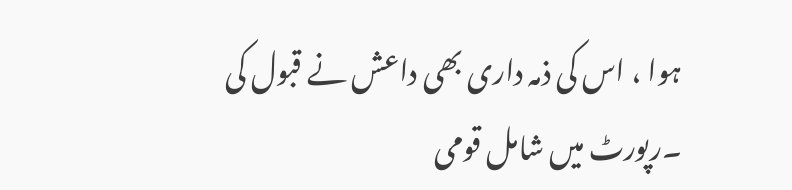ہوا ، اس کی ذمہ داری بھی داعش نے قبول کی ۔رپورٹ میں شامل قومی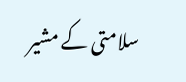سلامتی کے مشیر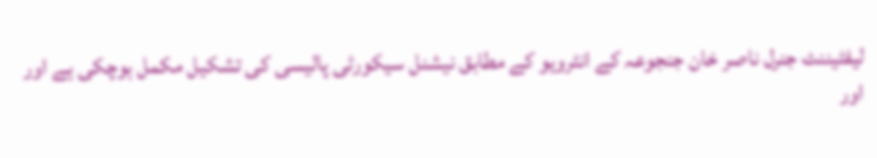لیفٹیننٹ جنرل ناصر خان جنجوعہ کے انٹرویو کے مطابق نیشنل سیکورٹی پالیسی کی تشکیل مکمل ہوچکی ہے اور اور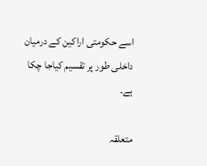اسے حکومتی اراکین کے درمیان داخلی طور پر تقسیم کیاجا چکا ہے۔

متعلقہ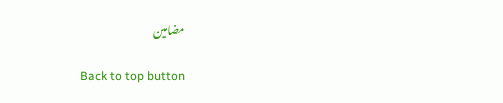مضامین

Back to top button